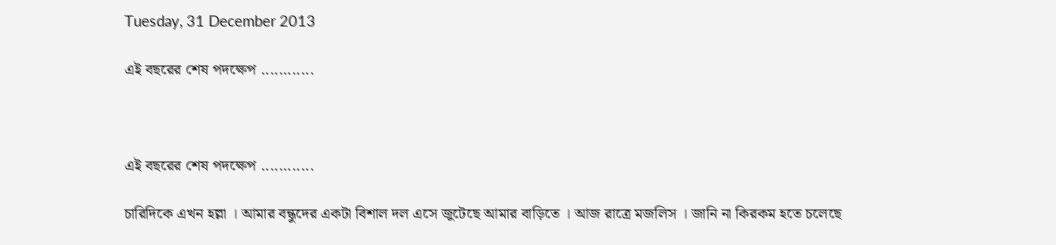Tuesday, 31 December 2013

এই বছরের শেষ পদক্ষেপ ............



এই বছরের শেষ পদক্ষেপ ............

চারিদিকে এখন হল্লা । আমার বন্ধুদের একটা বিশাল দল এসে জুটেছে আমার বাড়িতে । আজ রাত্রে মজলিস । জানি না কিরকম হতে চলেছে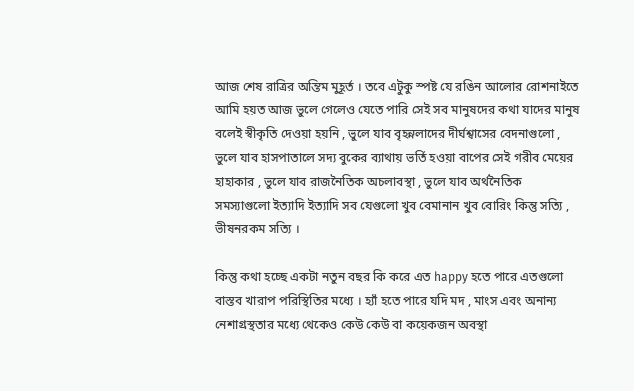আজ শেষ রাত্রির অন্তিম মুহূর্ত । তবে এটুকু স্পষ্ট যে রঙিন আলোর রোশনাইতে আমি হয়ত আজ ভুলে গেলেও যেতে পারি সেই সব মানুষদের কথা যাদের মানুষ বলেই স্বীকৃতি দেওয়া হয়নি , ভুলে যাব বৃহন্নলাদের দীর্ঘশ্বাসের বেদনাগুলো , ভুলে যাব হাসপাতালে সদ্য বুকের ব্যাথায় ভর্তি হওয়া বাপের সেই গরীব মেয়ের হাহাকার , ভুলে যাব রাজনৈতিক অচলাবস্থা , ভুলে যাব অর্থনৈতিক সমস্যাগুলো ইত্যাদি ইত্যাদি সব যেগুলো খুব বেমানান খুব বোরিং কিন্তু সত্যি , ভীষনরকম সত্যি ।

কিন্তু কথা হচ্ছে একটা নতুন বছর কি করে এত happy হতে পারে এতগুলো বাস্তব খারাপ পরিস্থিতির মধ্যে । হ্যাঁ হতে পারে যদি মদ , মাংস এবং অনান্য নেশাগ্রস্থতার মধ্যে থেকেও কেউ কেউ বা কয়েকজন অবস্থা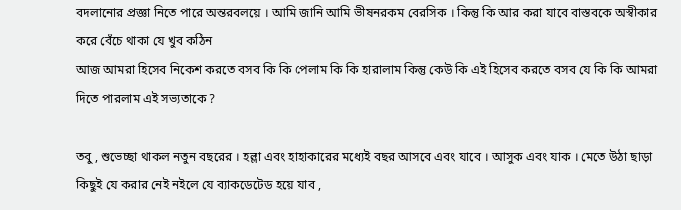বদলানোর প্রজ্ঞা নিতে পারে অন্তরবলয়ে । আমি জানি আমি ভীষনরকম বেরসিক । কিন্তু কি আর করা যাবে বাস্তবকে অস্বীকার করে বেঁচে থাকা যে খুব কঠিন
আজ আমরা হিসেব নিকেশ করতে বসব কি কি পেলাম কি কি হারালাম কিন্তু কেউ কি এই হিসেব করতে বসব যে কি কি আমরা দিতে পারলাম এই সভ্যতাকে ?

তবু , শুভেচ্ছা থাকল নতুন বছরের । হল্লা এবং হাহাকারের মধ্যেই বছর আসবে এবং যাবে । আসুক এবং যাক । মেতে উঠা ছাড়া  কিছুই যে করার নেই নইলে যে ব্যাকডেটেড হয়ে যাব ,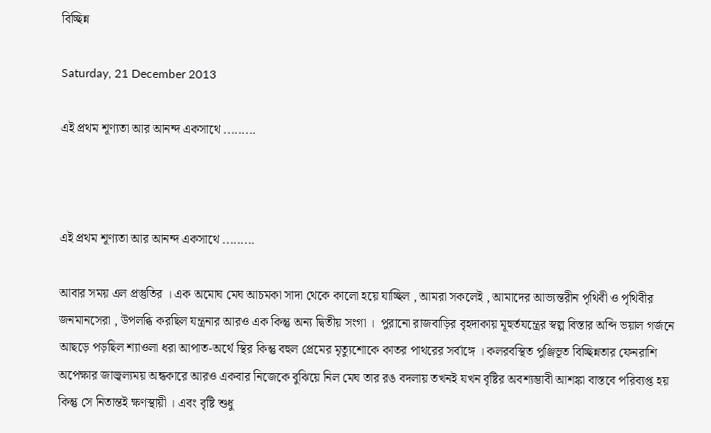বিচ্ছিন্ন

Saturday, 21 December 2013

এই প্রথম শূণ্যতা আর আনন্দ একসাথে .........



এই প্রথম শূণ্যতা আর আনন্দ একসাথে .........

আবার সময় এল প্রস্তুতির । এক অমোঘ মেঘ আচমকা সাদা থেকে কালো হয়ে যাচ্ছিল , আমরা সকলেই , আমাদের আভ্যন্তরীন পৃথিবী ও পৃথিবীর জনমানসেরা , উপলব্ধি করছিল যন্ত্রনার আরও এক কিন্তু অন্য দ্বিতীয় সংগা ।  পুরানো রাজবাড়ির বৃহদাকায় মূহুর্তযন্ত্রের স্বল্প বিস্তার অব্দি ভয়াল গর্জনে আছড়ে পড়ছিল শ্যাওলা ধরা আপাত-অর্থে স্থির কিন্তু বহুল প্রেমের মৃত্যুশোকে কাতর পাথরের সর্বাঙ্গে । কলরবস্থিত পুঞ্জিভূত বিচ্ছিন্নতার ফেনরাশি অপেক্ষার জাজ্বল্যময় অন্ধকারে আরও একবার নিজেকে বুঝিয়ে নিল মেঘ তার রঙ বদলায় তখনই যখন বৃষ্টির অবশ্যম্ভাবী আশঙ্কা বাস্তবে পরিব্যপ্ত হয় কিন্তু সে নিতান্তই ক্ষণস্থায়ী । এবং বৃষ্টি শুধু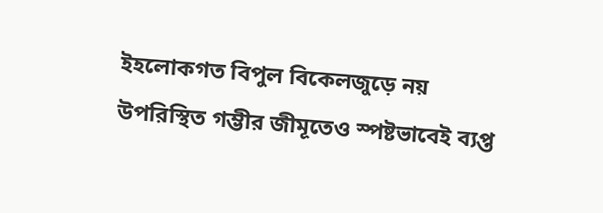ইহলোকগত বিপুল বিকেলজুড়ে নয় উপরিস্থিত গম্ভীর জীমূতেও স্পষ্টভাবেই ব্যপ্ত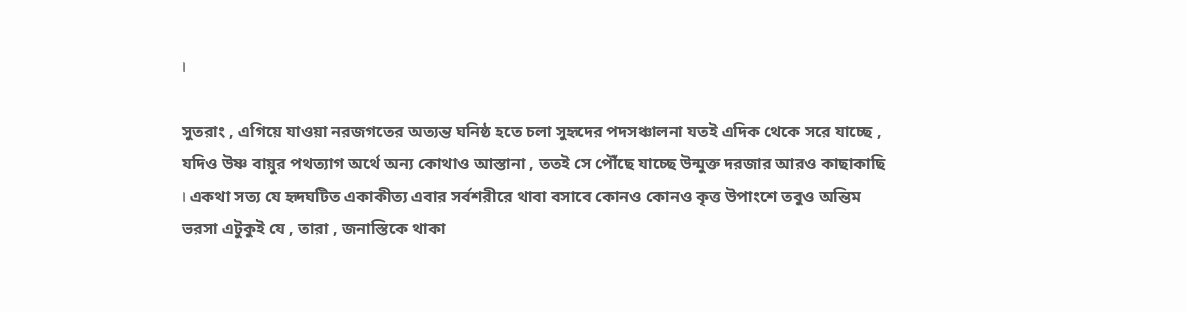।

সুতরাং , এগিয়ে যাওয়া নরজগতের অত্যন্ত ঘনিষ্ঠ হতে চলা সুহৃদের পদসঞ্চালনা যতই এদিক থেকে সরে যাচ্ছে , যদিও উষ্ণ বায়ুর পথত্যাগ অর্থে অন্য কোথাও আস্তানা , ততই সে পৌঁছে যাচ্ছে উন্মুক্ত দরজার আরও কাছাকাছি । একথা সত্য যে হৃদঘটিত একাকীত্য এবার সর্বশরীরে থাবা বসাবে কোনও কোনও কৃত্ত উপাংশে তবুও অন্তিম ভরসা এটুকুই যে , তারা , জনাস্তিকে থাকা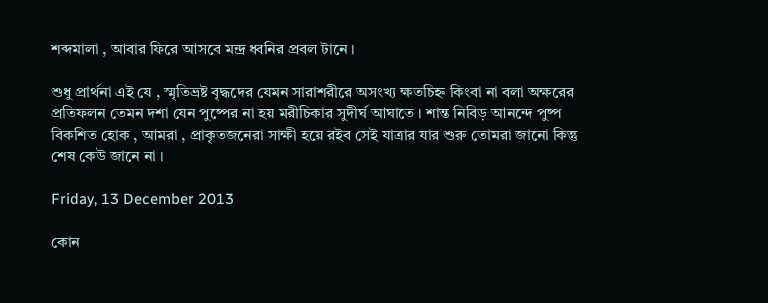শব্দমালা , আবার ফিরে আসবে মন্দ্র ধ্বনির প্রবল টানে ।

শুধু প্রার্থনা এই যে , স্মৃতিভ্রষ্ট বৃদ্ধদের যেমন সারাশরীরে অসংখ্য ক্ষতচিহ্ন কিংবা না বলা অক্ষরের প্রতিফলন তেমন দশা যেন পুষ্পের না হয় মরীচিকার সুদীর্ঘ আঘাতে । শান্ত নিবিড় আনন্দে পুষ্প বিকশিত হোক , আমরা , প্রাকৃতজনেরা সাক্ষী হয়ে রইব সেই যাত্রার যার শুরু তোমরা জানো কিন্তু শেষ কেউ জানে না ।

Friday, 13 December 2013

কোন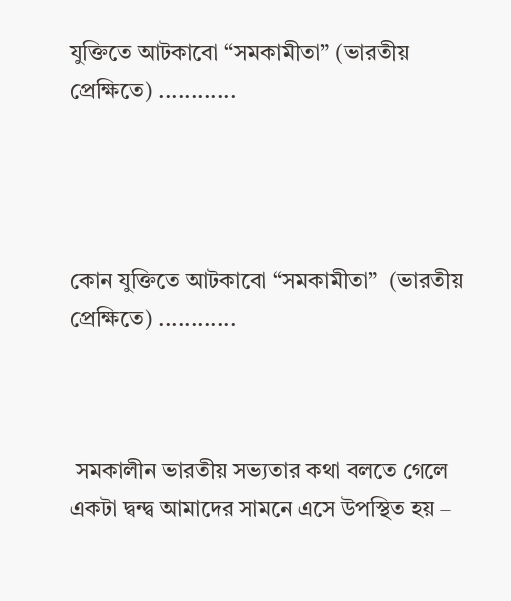যুক্তিতে আটকাবো “সমকামীতা” (ভারতীয় প্রেক্ষিতে) ............




কোন যুক্তিতে আটকাবো “সমকামীতা”  (ভারতীয় প্রেক্ষিতে) ............



 সমকালীন ভারতীয় সভ্যতার কথা বলতে গেলে একটা দ্বন্দ্ব আমাদের সামনে এসে উপস্থিত হয় –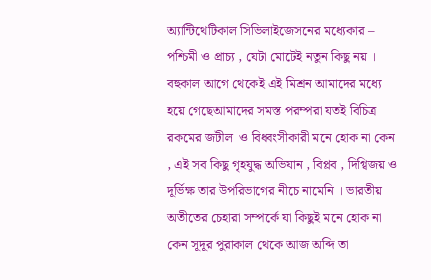অ্যান্টিথেটিকাল সিভিলাইজেসনের মধ্যেকার – পশ্চিমী ও প্রাচ্য , যেটা মোটেই নতুন কিছু নয় । বহুকাল আগে থেকেই এই মিশ্রন আমাদের মধ্যে হয়ে গেছেআমাদের সমস্ত পরম্পরা যতই বিচিত্র রকমের জটীল  ও বিধ্বংসীকারী মনে হোক না কেন , এই সব কিছু গৃহযুদ্ধ অভিযান , বিপ্লব , দিগ্বিজয় ও দূর্ভিক্ষ তার উপরিভাগের নীচে নামেনি । ভারতীয় অতীতের চেহারা সম্পর্কে যা কিছুই মনে হোক না কেন সূদূর পুরাকাল থেকে আজ অব্দি তা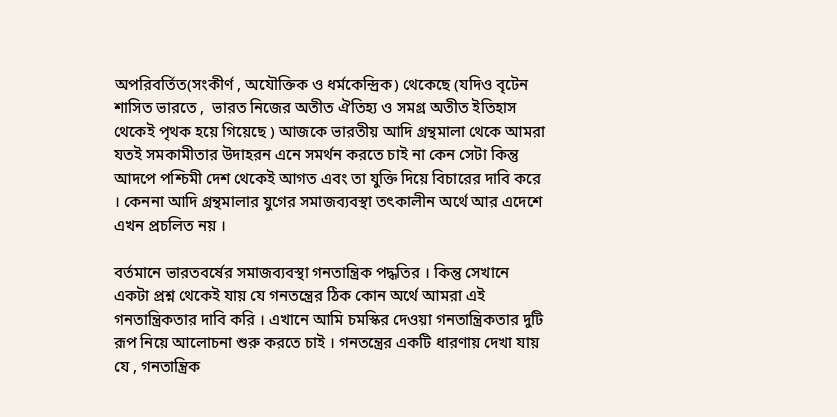অপরিবর্তিত(সংকীর্ণ , অযৌক্তিক ও ধর্মকেন্দ্রিক) থেকেছে (যদিও বৃটেন শাসিত ভারতে ,  ভারত নিজের অতীত ঐতিহ্য ও সমগ্র অতীত ইতিহাস থেকেই পৃথক হয়ে গিয়েছে ) আজকে ভারতীয় আদি গ্রন্থমালা থেকে আমরা যতই সমকামীতার উদাহরন এনে সমর্থন করতে চাই না কেন সেটা কিন্তু আদপে পশ্চিমী দেশ থেকেই আগত এবং তা যুক্তি দিয়ে বিচারের দাবি করে । কেননা আদি গ্রন্থমালার যুগের সমাজব্যবস্থা তৎকালীন অর্থে আর এদেশে এখন প্রচলিত নয় ।

বর্তমানে ভারতবর্ষের সমাজব্যবস্থা গনতান্ত্রিক পদ্ধতির । কিন্তু সেখানে একটা প্রশ্ন থেকেই যায় যে গনতন্ত্রের ঠিক কোন অর্থে আমরা এই গনতান্ত্রিকতার দাবি করি । এখানে আমি চমস্কির দেওয়া গনতান্ত্রিকতার দুটি রূপ নিয়ে আলোচনা শুরু করতে চাই । গনতন্ত্রের একটি ধারণায় দেখা যায় যে , গনতান্ত্রিক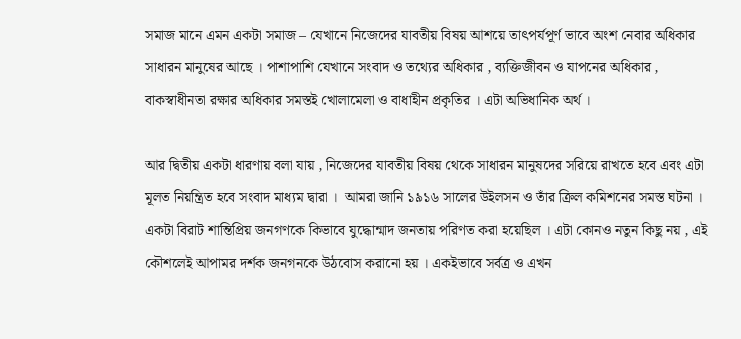সমাজ মানে এমন একটা সমাজ – যেখানে নিজেদের যাবতীয় বিষয় আশয়ে তাৎপর্যপূর্ণ ভাবে অংশ নেবার অধিকার সাধারন মানুষের আছে । পাশাপাশি যেখানে সংবাদ ও তথ্যের অধিকার , ব্যক্তিজীবন ও যাপনের অধিকার , বাকস্বাধীনতা রক্ষার অধিকার সমস্তই খোলামেলা ও বাধাহীন প্রকৃতির । এটা অভিধানিক অর্থ ।

আর দ্বিতীয় একটা ধারণায় বলা যায় , নিজেদের যাবতীয় বিষয় থেকে সাধারন মানুষদের সরিয়ে রাখতে হবে এবং এটা মূলত নিয়ন্ত্রিত হবে সংবাদ মাধ্যম দ্বারা ।  আমরা জানি ১৯১৬ সালের উইলসন ও তাঁর ক্রিল কমিশনের সমস্ত ঘটনা । একটা বিরাট শান্তিপ্রিয় জনগণকে কিভাবে যুদ্ধোন্মাদ জনতায় পরিণত করা হয়েছিল । এটা কোনও নতুন কিছু নয় , এই কৌশলেই আপামর দর্শক জনগনকে উঠবোস করানো হয় । একইভাবে সর্বত্র ও এখন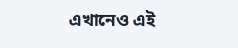এখানেও এই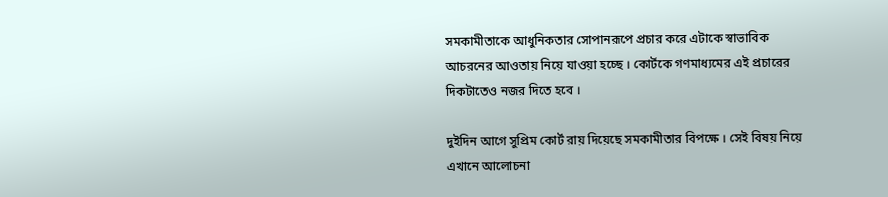সমকামীতাকে আধুনিকতার সোপানরূপে প্রচার করে এটাকে স্বাভাবিক আচরনের আওতায় নিয়ে যাওয়া হচ্ছে । কোর্টকে গণমাধ্যমের এই প্রচারের দিকটাতেও নজর দিতে হবে ।

দুইদিন আগে সুপ্রিম কোর্ট রায় দিয়েছে সমকামীতার বিপক্ষে । সেই বিষয় নিয়ে এখানে আলোচনা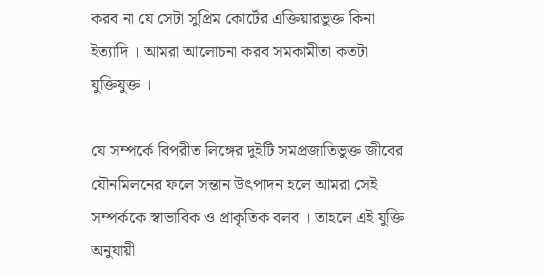করব না যে সেটা সুপ্রিম কোর্টের এক্তিয়ারভুক্ত কিনা ইত্যাদি । আমরা আলোচনা করব সমকামীতা কতটা যুক্তিযুক্ত ।

যে সম্পর্কে বিপরীত লিঙ্গের দুইটি সমপ্রজাতিভুক্ত জীবের যৌনমিলনের ফলে সন্তান উৎপাদন হলে আমরা সেই সম্পর্ককে স্বাভাবিক ও প্রাকৃতিক বলব । তাহলে এই যুক্তি অনুযায়ী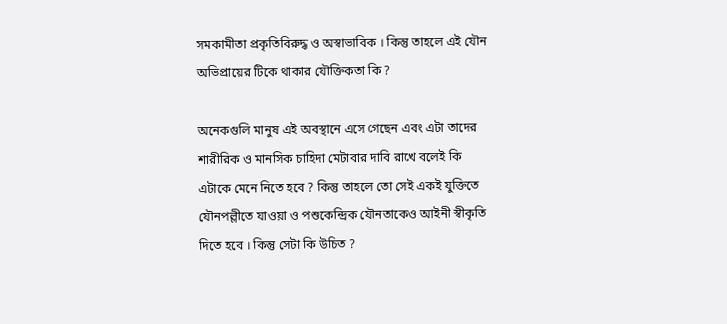সমকামীতা প্রকৃতিবিরুদ্ধ ও অস্বাভাবিক । কিন্তু তাহলে এই যৌন অভিপ্রায়ের টিকে থাকার যৌক্তিকতা কি ?

অনেকগুলি মানুষ এই অবস্থানে এসে গেছেন এবং এটা তাদের শারীরিক ও মানসিক চাহিদা মেটাবার দাবি রাখে বলেই কি এটাকে মেনে নিতে হবে ? কিন্তু তাহলে তো সেই একই যুক্তিতে যৌনপল্লীতে যাওয়া ও পশুকেন্দ্রিক যৌনতাকেও আইনী স্বীকৃতি দিতে হবে । কিন্তু সেটা কি উচিত ?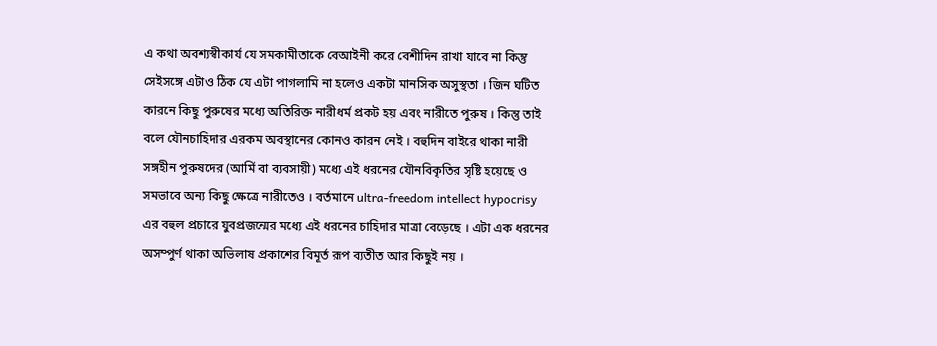এ কথা অবশ্যস্বীকার্য যে সমকামীতাকে বেআইনী করে বেশীদিন রাখা যাবে না কিন্তু সেইসঙ্গে এটাও ঠিক যে এটা পাগলামি না হলেও একটা মানসিক অসুস্থতা । জিন ঘটিত কারনে কিছু পুরুষের মধ্যে অতিরিক্ত নারীধর্ম প্রকট হয় এবং নারীতে পুরুষ । কিন্তু তাই বলে যৌনচাহিদার এরকম অবস্থানের কোনও কারন নেই । বহুদিন বাইরে থাকা নারী সঙ্গহীন পুরুষদের (আর্মি বা ব্যবসায়ী) মধ্যে এই ধরনের যৌনবিকৃতির সৃষ্টি হয়েছে ও সমভাবে অন্য কিছু ক্ষেত্রে নারীতেও । বর্তমানে ultra-freedom intellect hypocrisy এর বহুল প্রচারে যুবপ্রজন্মের মধ্যে এই ধরনের চাহিদার মাত্রা বেড়েছে । এটা এক ধরনের অসম্পুর্ণ থাকা অভিলাষ প্রকাশের বিমূর্ত রূপ ব্যতীত আর কিছুই নয় ।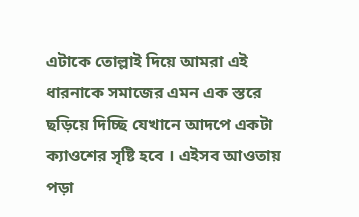এটাকে তোল্লাই দিয়ে আমরা এই ধারনাকে সমাজের এমন এক স্তরে ছড়িয়ে দিচ্ছি যেখানে আদপে একটা ক্যাওশের সৃষ্টি হবে । এইসব আওতায় পড়া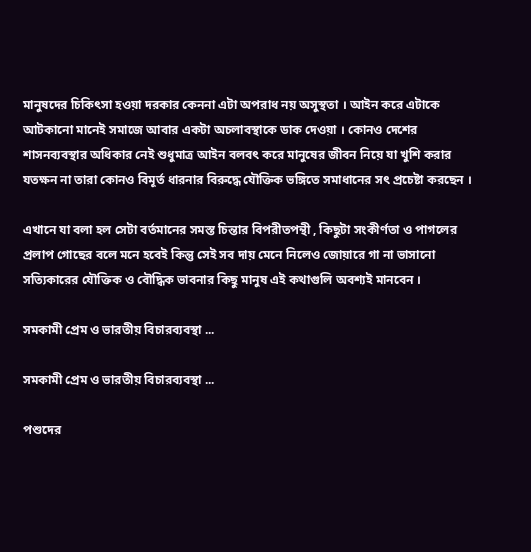মানুষদের চিকিৎসা হওয়া দরকার কেননা এটা অপরাধ নয় অসুস্থতা । আইন করে এটাকে আটকানো মানেই সমাজে আবার একটা অচলাবস্থাকে ডাক দেওয়া । কোনও দেশের শাসনব্যবস্থার অধিকার নেই শুধুমাত্র আইন বলবৎ করে মানুষের জীবন নিয়ে যা খুশি করার যতক্ষন না তারা কোনও বিমূর্ত ধারনার বিরুদ্ধে যৌক্তিক ভঙ্গিতে সমাধানের সৎ প্রচেষ্টা করছেন ।

এখানে যা বলা হল সেটা বর্তমানের সমস্ত চিন্তার বিপরীতপন্থী , কিছুটা সংকীর্ণতা ও পাগলের প্রলাপ গোছের বলে মনে হবেই কিন্তু সেই সব দায় মেনে নিলেও জোয়ারে গা না ভাসানো সত্যিকারের যৌক্তিক ও বৌদ্ধিক ভাবনার কিছু মানুষ এই কথাগুলি অবশ্যই মানবেন ।

সমকামী প্রেম ও ভারতীয় বিচারব্যবস্থা ...

সমকামী প্রেম ও ভারতীয় বিচারব্যবস্থা ...

পশুদের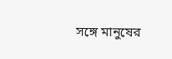সঙ্গে মানুষের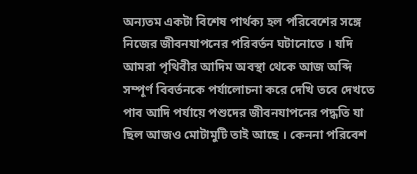অন্যতম একটা বিশেষ পার্থক্য হল পরিবেশের সঙ্গে নিজের জীবনযাপনের পরিবর্তন ঘটানোতে । যদি আমরা পৃথিবীর আদিম অবস্থা থেকে আজ অব্দি সম্পূর্ণ বিবর্তনকে পর্যালোচনা করে দেখি তবে দেখতে পাব আদি পর্যায়ে পশুদের জীবনযাপনের পদ্ধতি যা ছিল আজও মোটামুটি তাই আছে । কেননা পরিবেশ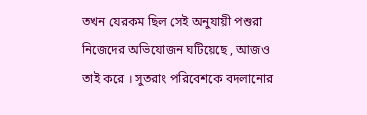তখন যেরকম ছিল সেই অনুযায়ী পশুরা নিজেদের অভিযোজন ঘটিয়েছে , আজও তাই করে । সুতরাং পরিবেশকে বদলানোর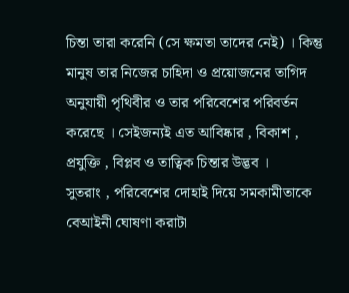চিন্তা তারা করেনি (সে ক্ষমতা তাদের নেই) । কিন্তু মানুষ তার নিজের চাহিদা ও প্রয়োজনের তাগিদ অনুযায়ী পৃথিবীর ও তার পরিবেশের পরিবর্তন করেছে । সেইজন্যই এত আবিষ্কার , বিকাশ , প্রযুক্তি , বিপ্লব ও তাত্বিক চিন্তার উদ্ভব ।
সুতরাং , পরিবেশের দোহাই দিয়ে সমকামীতাকে বেআইনী ঘোষণা করাটা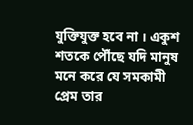যুক্তিযুক্ত হবে না । একুশ শতকে পৌঁছে যদি মানুষ মনে করে যে সমকামী প্রেম তার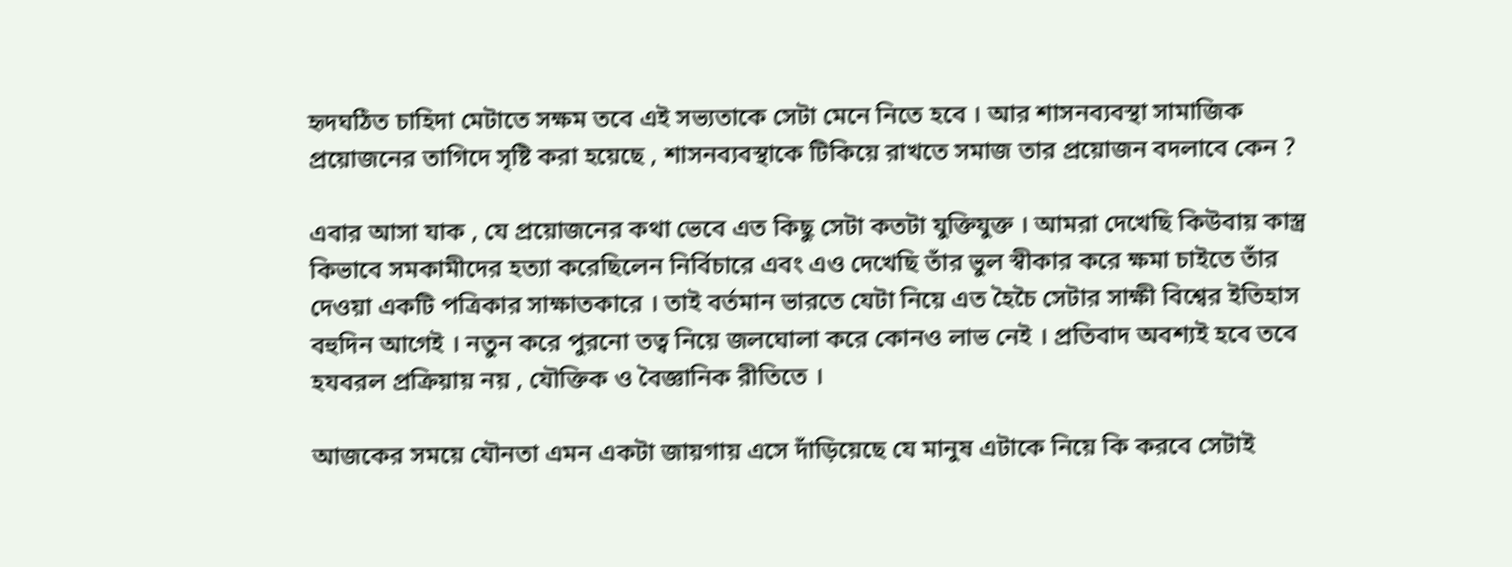হৃদঘঠিত চাহিদা মেটাতে সক্ষম তবে এই সভ্যতাকে সেটা মেনে নিতে হবে । আর শাসনব্যবস্থা সামাজিক প্রয়োজনের তাগিদে সৃষ্টি করা হয়েছে , শাসনব্যবস্থাকে টিকিয়ে রাখতে সমাজ তার প্রয়োজন বদলাবে কেন ?

এবার আসা যাক , যে প্রয়োজনের কথা ভেবে এত কিছু সেটা কতটা যুক্তিযুক্ত । আমরা দেখেছি কিউবায় কাস্ত্র কিভাবে সমকামীদের হত্যা করেছিলেন নির্বিচারে এবং এও দেখেছি তাঁর ভুল স্বীকার করে ক্ষমা চাইতে তাঁর দেওয়া একটি পত্রিকার সাক্ষাতকারে । তাই বর্তমান ভারতে যেটা নিয়ে এত হৈচৈ সেটার সাক্ষী বিশ্বের ইতিহাস বহুদিন আগেই । নতুন করে পুরনো তত্ব নিয়ে জলঘোলা করে কোনও লাভ নেই । প্রতিবাদ অবশ্যই হবে তবে হযবরল প্রক্রিয়ায় নয় , যৌক্তিক ও বৈজ্ঞানিক রীতিতে ।

আজকের সময়ে যৌনতা এমন একটা জায়গায় এসে দাঁড়িয়েছে যে মানুষ এটাকে নিয়ে কি করবে সেটাই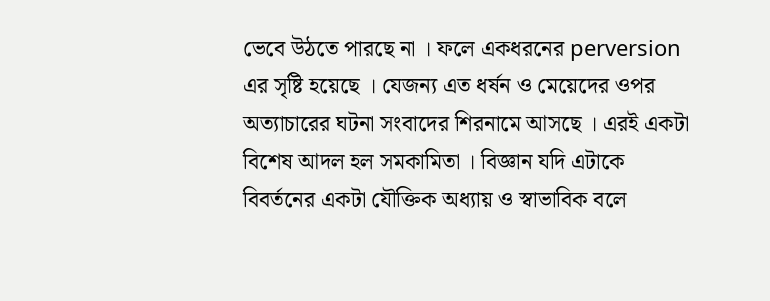ভেবে উঠতে পারছে না । ফলে একধরনের perversion এর সৃষ্টি হয়েছে । যেজন্য এত ধর্ষন ও মেয়েদের ওপর অত্যাচারের ঘটনা সংবাদের শিরনামে আসছে । এরই একটা বিশেষ আদল হল সমকামিতা । বিজ্ঞান যদি এটাকে বিবর্তনের একটা যৌক্তিক অধ্যায় ও স্বাভাবিক বলে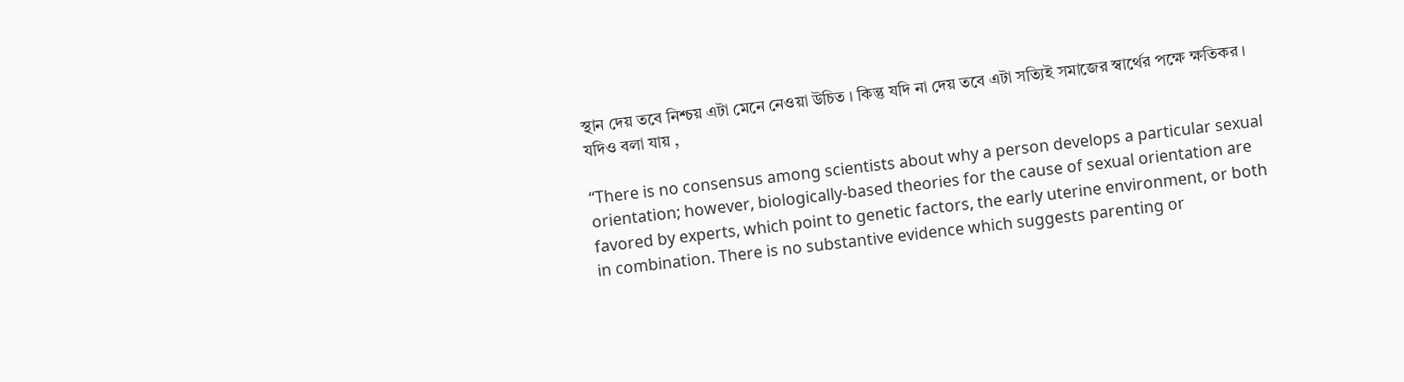স্থান দেয় তবে নিশ্চয় এটা মেনে নেওয়া উচিত । কিন্তু যদি না দেয় তবে এটা সত্যিই সমাজের স্বার্থের পক্ষে ক্ষতিকর । যদিও বলা যায় ,

“There is no consensus among scientists about why a person develops a particular sexual orientation; however, biologically-based theories for the cause of sexual orientation are favored by experts, which point to genetic factors, the early uterine environment, or both in combination. There is no substantive evidence which suggests parenting or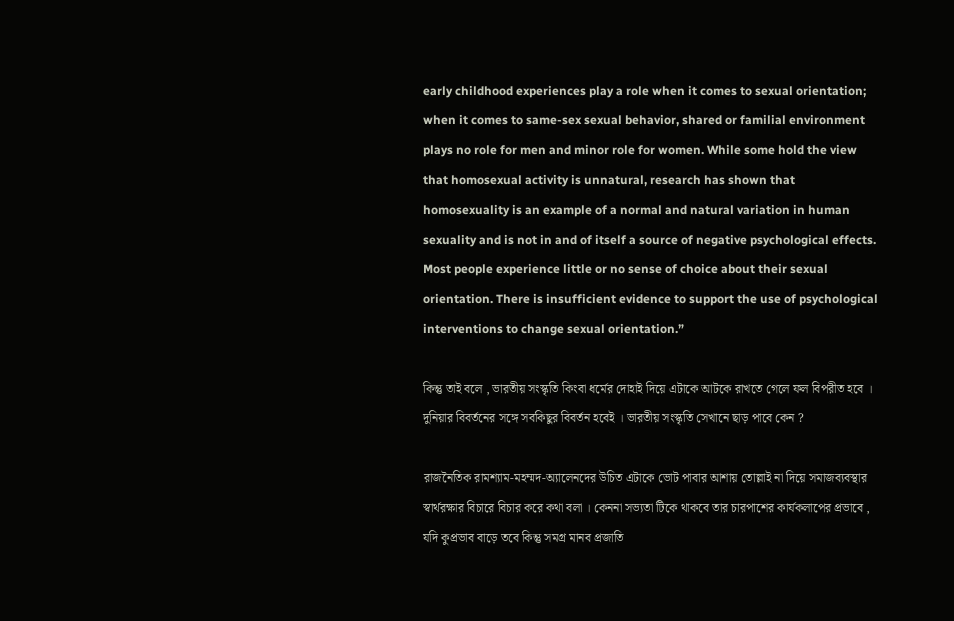early childhood experiences play a role when it comes to sexual orientation; when it comes to same-sex sexual behavior, shared or familial environment plays no role for men and minor role for women. While some hold the view that homosexual activity is unnatural, research has shown that homosexuality is an example of a normal and natural variation in human sexuality and is not in and of itself a source of negative psychological effects. Most people experience little or no sense of choice about their sexual orientation. There is insufficient evidence to support the use of psychological interventions to change sexual orientation.”

কিন্তু তাই বলে , ভারতীয় সংস্কৃতি কিংবা ধর্মের দোহাই দিয়ে এটাকে আটকে রাখতে গেলে ফল বিপরীত হবে । দুনিয়ার বিবর্তনের সঙ্গে সবকিছুর বিবর্তন হবেই । ভারতীয় সংস্কৃতি সেখানে ছাড় পাবে কেন ?

রাজনৈতিক রামশ্যাম-মহম্মদ-অ্যালেনদের উচিত এটাকে ভোট পাবার আশায় তোল্লাই না দিয়ে সমাজব্যবস্থার স্বার্থরক্ষার বিচারে বিচার করে কথা বলা । কেননা সভ্যতা টিকে থাকবে তার চারপাশের কার্যকলাপের প্রভাবে , যদি কুপ্রভাব বাড়ে তবে কিন্তু সমগ্র মানব প্রজাতি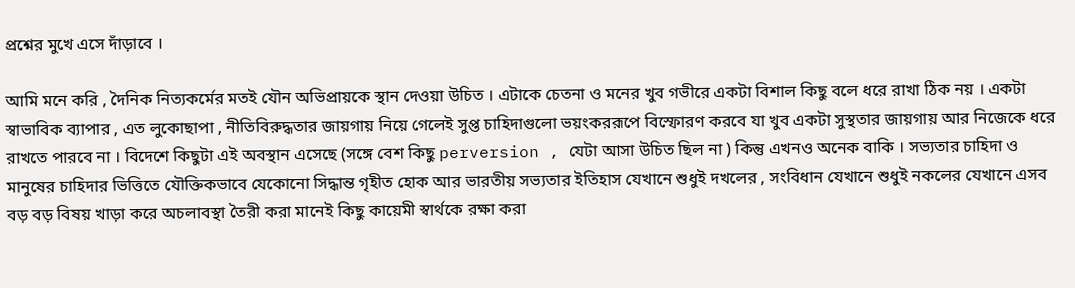প্রশ্নের মুখে এসে দাঁড়াবে ।

আমি মনে করি , দৈনিক নিত্যকর্মের মতই যৌন অভিপ্রায়কে স্থান দেওয়া উচিত । এটাকে চেতনা ও মনের খুব গভীরে একটা বিশাল কিছু বলে ধরে রাখা ঠিক নয় । একটা স্বাভাবিক ব্যাপার , এত লুকোছাপা , নীতিবিরুদ্ধতার জায়গায় নিয়ে গেলেই সুপ্ত চাহিদাগুলো ভয়ংকররূপে বিস্ফোরণ করবে যা খুব একটা সুস্থতার জায়গায় আর নিজেকে ধরে রাখতে পারবে না । বিদেশে কিছুটা এই অবস্থান এসেছে (সঙ্গে বেশ কিছু perversion , যেটা আসা উচিত ছিল না ) কিন্তু এখনও অনেক বাকি । সভ্যতার চাহিদা ও মানুষের চাহিদার ভিত্তিতে যৌক্তিকভাবে যেকোনো সিদ্ধান্ত গৃহীত হোক আর ভারতীয় সভ্যতার ইতিহাস যেখানে শুধুই দখলের , সংবিধান যেখানে শুধুই নকলের যেখানে এসব বড় বড় বিষয় খাড়া করে অচলাবস্থা তৈরী করা মানেই কিছু কায়েমী স্বার্থকে রক্ষা করা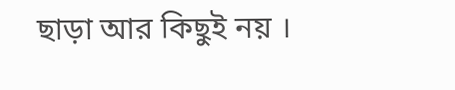ছাড়া আর কিছুই নয় ।